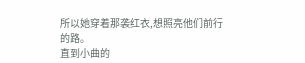所以她穿着那袭红衣,想照亮他们前行的路。
直到小曲的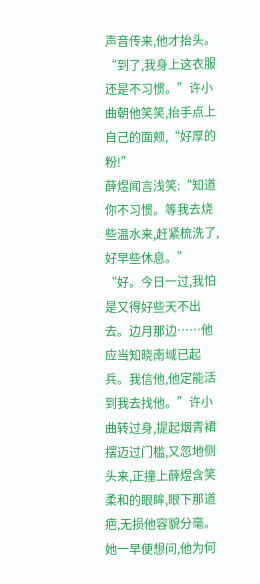声音传来,他才抬头。
“到了,我身上这衣服还是不习惯。”许小曲朝他笑笑,抬手点上自己的面颊,“好厚的粉!”
薛煜闻言浅笑:“知道你不习惯。等我去烧些温水来,赶紧梳洗了,好早些休息。”
“好。今日一过,我怕是又得好些天不出去。边月那边……他应当知晓南域已起兵。我信他,他定能活到我去找他。”许小曲转过身,提起烟青裙摆迈过门槛,又忽地侧头来,正撞上薛煜含笑柔和的眼眸,眼下那道疤,无损他容貌分毫。
她一早便想问,他为何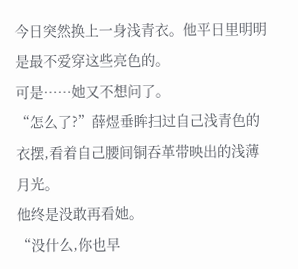今日突然换上一身浅青衣。他平日里明明是最不爱穿这些亮色的。
可是……她又不想问了。
“怎么了?”薛煜垂眸扫过自己浅青色的衣摆,看着自己腰间铜吞革带映出的浅薄月光。
他终是没敢再看她。
“没什么,你也早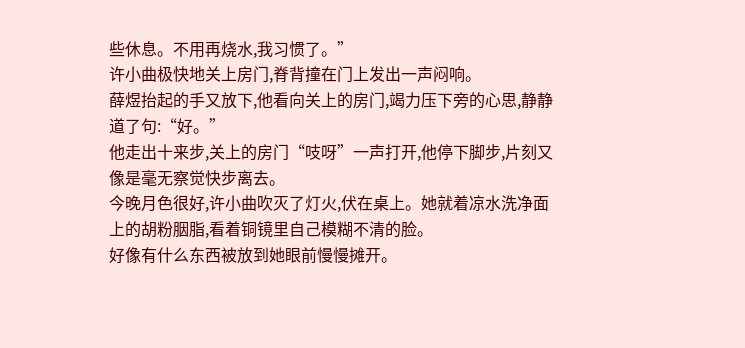些休息。不用再烧水,我习惯了。”
许小曲极快地关上房门,脊背撞在门上发出一声闷响。
薛煜抬起的手又放下,他看向关上的房门,竭力压下旁的心思,静静道了句:“好。”
他走出十来步,关上的房门“吱呀”一声打开,他停下脚步,片刻又像是毫无察觉快步离去。
今晚月色很好,许小曲吹灭了灯火,伏在桌上。她就着凉水洗净面上的胡粉胭脂,看着铜镜里自己模糊不清的脸。
好像有什么东西被放到她眼前慢慢摊开。